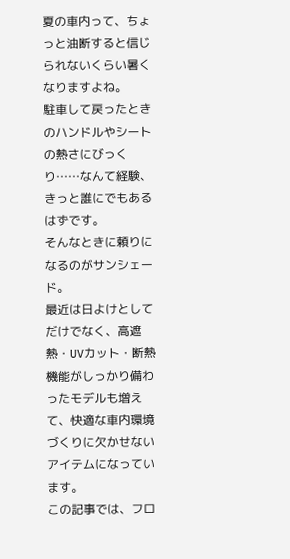夏の車内って、ちょっと油断すると信じられないくらい暑くなりますよね。
駐車して戻ったときのハンドルやシートの熱さにびっくり……なんて経験、きっと誰にでもあるはずです。
そんなときに頼りになるのがサンシェード。
最近は日よけとしてだけでなく、高遮熱・UVカット・断熱機能がしっかり備わったモデルも増えて、快適な車内環境づくりに欠かせないアイテムになっています。
この記事では、フロ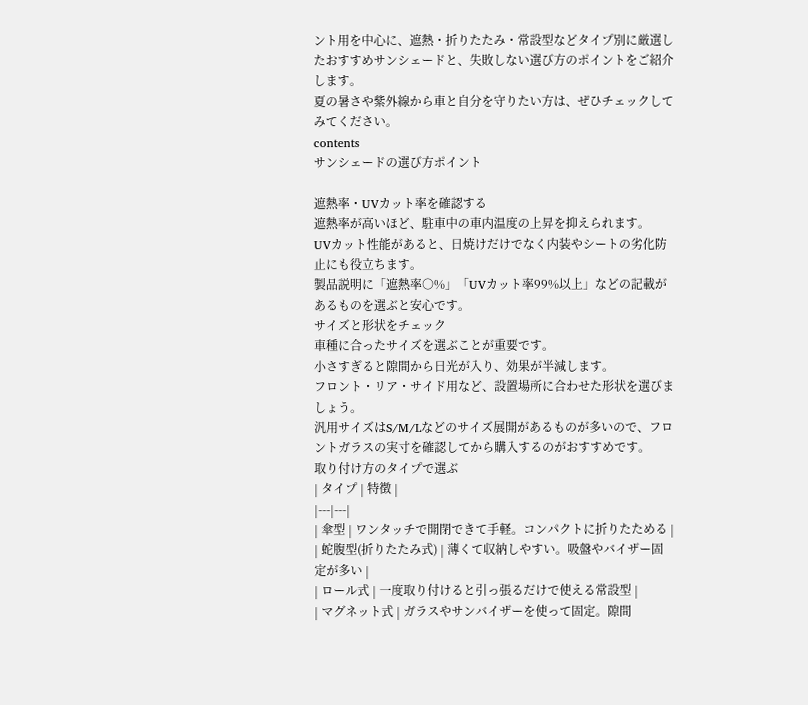ント用を中心に、遮熱・折りたたみ・常設型などタイプ別に厳選したおすすめサンシェードと、失敗しない選び方のポイントをご紹介します。
夏の暑さや紫外線から車と自分を守りたい方は、ぜひチェックしてみてください。
contents
サンシェードの選び方ポイント

遮熱率・UVカット率を確認する
遮熱率が高いほど、駐車中の車内温度の上昇を抑えられます。
UVカット性能があると、日焼けだけでなく内装やシートの劣化防止にも役立ちます。
製品説明に「遮熱率○%」「UVカット率99%以上」などの記載があるものを選ぶと安心です。
サイズと形状をチェック
車種に合ったサイズを選ぶことが重要です。
小さすぎると隙間から日光が入り、効果が半減します。
フロント・リア・サイド用など、設置場所に合わせた形状を選びましょう。
汎用サイズはS/M/Lなどのサイズ展開があるものが多いので、フロントガラスの実寸を確認してから購入するのがおすすめです。
取り付け方のタイプで選ぶ
| タイプ | 特徴 |
|---|---|
| 傘型 | ワンタッチで開閉できて手軽。コンパクトに折りたためる |
| 蛇腹型(折りたたみ式) | 薄くて収納しやすい。吸盤やバイザー固定が多い |
| ロール式 | 一度取り付けると引っ張るだけで使える常設型 |
| マグネット式 | ガラスやサンバイザーを使って固定。隙間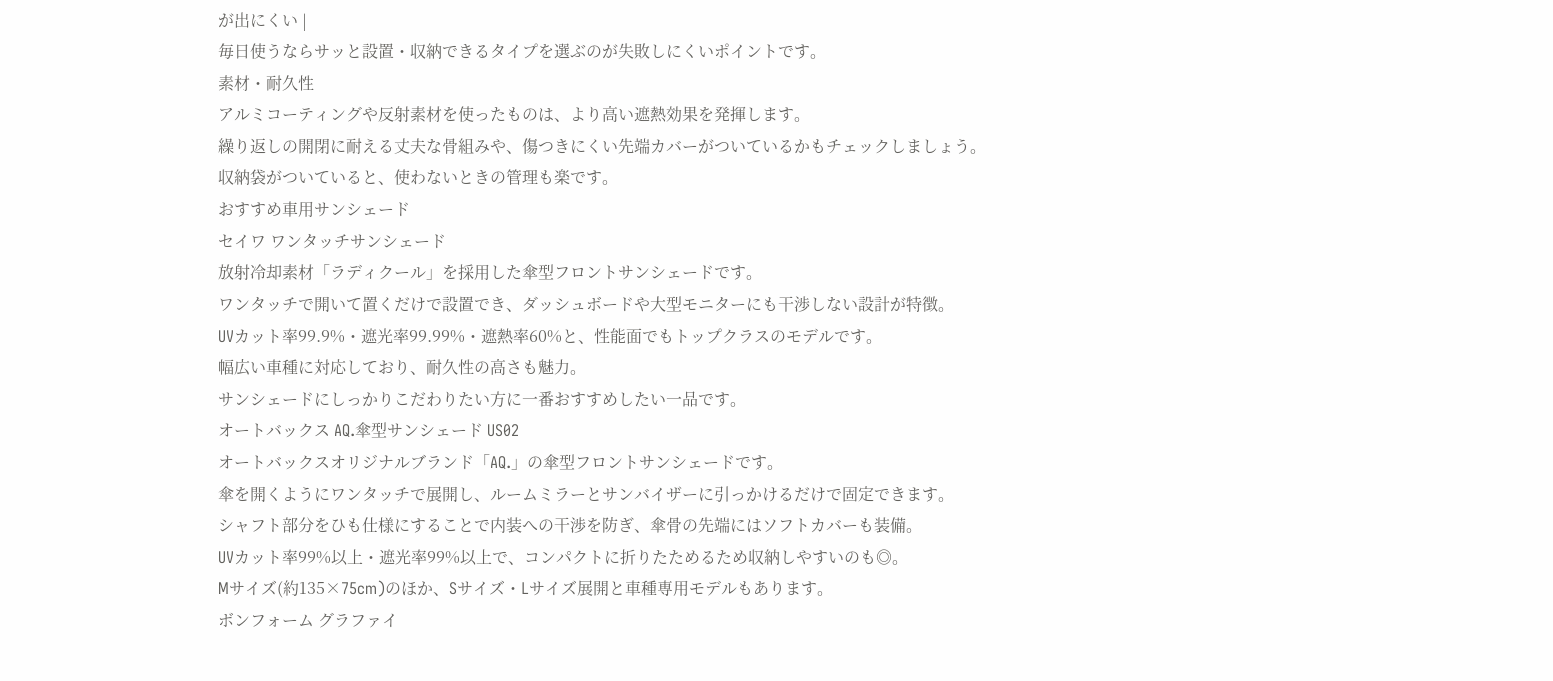が出にくい |
毎日使うならサッと設置・収納できるタイプを選ぶのが失敗しにくいポイントです。
素材・耐久性
アルミコーティングや反射素材を使ったものは、より高い遮熱効果を発揮します。
繰り返しの開閉に耐える丈夫な骨組みや、傷つきにくい先端カバーがついているかもチェックしましょう。
収納袋がついていると、使わないときの管理も楽です。
おすすめ車用サンシェード
セイワ ワンタッチサンシェード
放射冷却素材「ラディクール」を採用した傘型フロントサンシェードです。
ワンタッチで開いて置くだけで設置でき、ダッシュボードや大型モニターにも干渉しない設計が特徴。
UVカット率99.9%・遮光率99.99%・遮熱率60%と、性能面でもトップクラスのモデルです。
幅広い車種に対応しており、耐久性の高さも魅力。
サンシェードにしっかりこだわりたい方に一番おすすめしたい一品です。
オートバックス AQ.傘型サンシェード US02
オートバックスオリジナルブランド「AQ.」の傘型フロントサンシェードです。
傘を開くようにワンタッチで展開し、ルームミラーとサンバイザーに引っかけるだけで固定できます。
シャフト部分をひも仕様にすることで内装への干渉を防ぎ、傘骨の先端にはソフトカバーも装備。
UVカット率99%以上・遮光率99%以上で、コンパクトに折りたためるため収納しやすいのも◎。
Mサイズ(約135×75cm)のほか、Sサイズ・Lサイズ展開と車種専用モデルもあります。
ボンフォーム グラファイ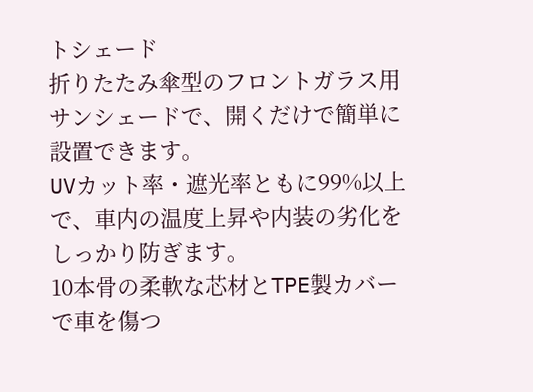トシェード
折りたたみ傘型のフロントガラス用サンシェードで、開くだけで簡単に設置できます。
UVカット率・遮光率ともに99%以上で、車内の温度上昇や内装の劣化をしっかり防ぎます。
10本骨の柔軟な芯材とTPE製カバーで車を傷つ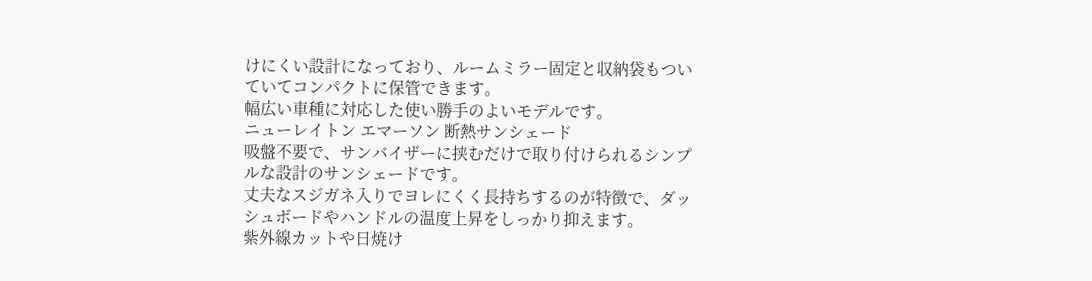けにくい設計になっており、ルームミラー固定と収納袋もついていてコンパクトに保管できます。
幅広い車種に対応した使い勝手のよいモデルです。
ニューレイトン エマーソン 断熱サンシェード
吸盤不要で、サンバイザーに挟むだけで取り付けられるシンプルな設計のサンシェードです。
丈夫なスジガネ入りでヨレにくく長持ちするのが特徴で、ダッシュボードやハンドルの温度上昇をしっかり抑えます。
紫外線カットや日焼け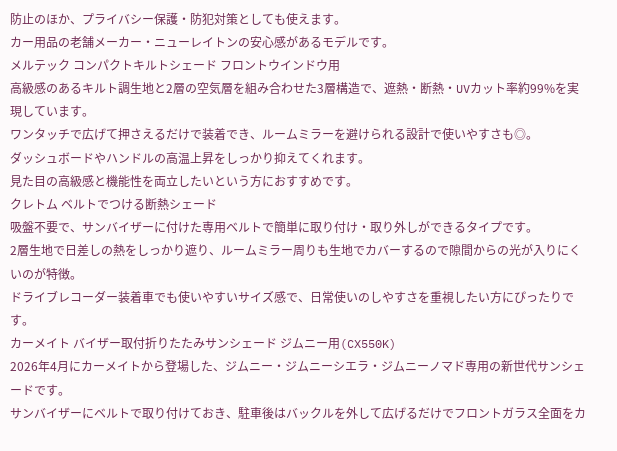防止のほか、プライバシー保護・防犯対策としても使えます。
カー用品の老舗メーカー・ニューレイトンの安心感があるモデルです。
メルテック コンパクトキルトシェード フロントウインドウ用
高級感のあるキルト調生地と2層の空気層を組み合わせた3層構造で、遮熱・断熱・UVカット率約99%を実現しています。
ワンタッチで広げて押さえるだけで装着でき、ルームミラーを避けられる設計で使いやすさも◎。
ダッシュボードやハンドルの高温上昇をしっかり抑えてくれます。
見た目の高級感と機能性を両立したいという方におすすめです。
クレトム ベルトでつける断熱シェード
吸盤不要で、サンバイザーに付けた専用ベルトで簡単に取り付け・取り外しができるタイプです。
2層生地で日差しの熱をしっかり遮り、ルームミラー周りも生地でカバーするので隙間からの光が入りにくいのが特徴。
ドライブレコーダー装着車でも使いやすいサイズ感で、日常使いのしやすさを重視したい方にぴったりです。
カーメイト バイザー取付折りたたみサンシェード ジムニー用(CX550K)
2026年4月にカーメイトから登場した、ジムニー・ジムニーシエラ・ジムニーノマド専用の新世代サンシェードです。
サンバイザーにベルトで取り付けておき、駐車後はバックルを外して広げるだけでフロントガラス全面をカ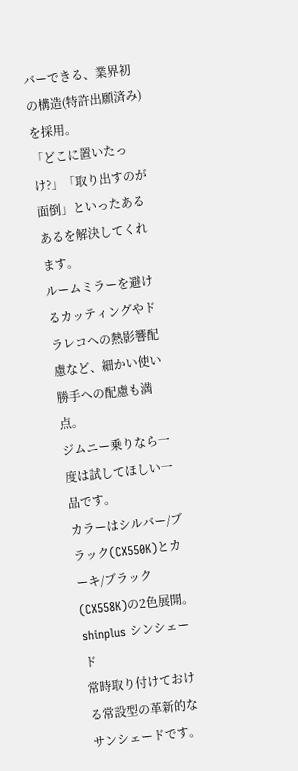バーできる、業界初の構造(特許出願済み)を採用。
「どこに置いたっけ?」「取り出すのが面倒」といったあるあるを解決してくれます。
ルームミラーを避けるカッティングやドラレコへの熱影響配慮など、細かい使い勝手への配慮も満点。
ジムニー乗りなら一度は試してほしい一品です。
カラーはシルバー/ブラック(CX550K)とカーキ/ブラック(CX558K)の2色展開。
shinplus シンシェード
常時取り付けておける常設型の革新的なサンシェードです。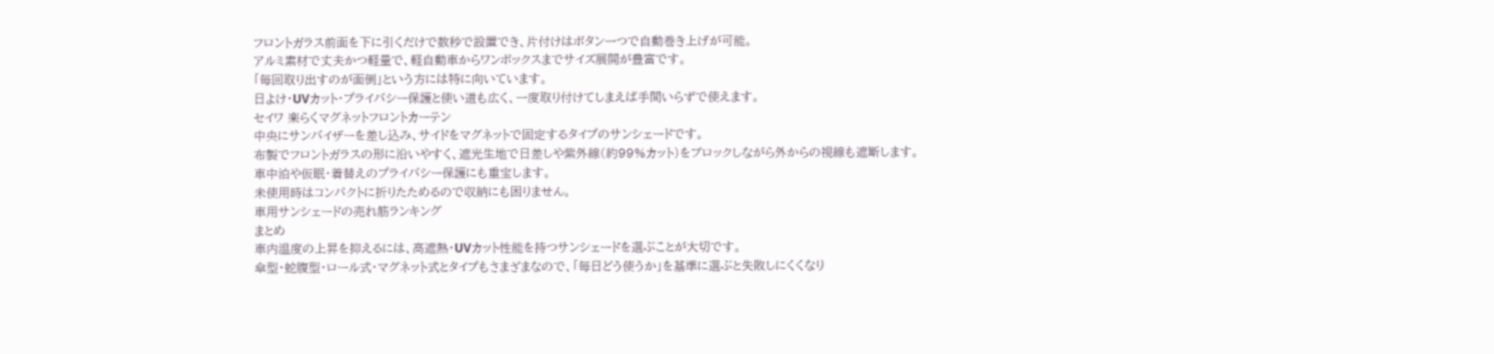フロントガラス前面を下に引くだけで数秒で設置でき、片付けはボタン一つで自動巻き上げが可能。
アルミ素材で丈夫かつ軽量で、軽自動車からワンボックスまでサイズ展開が豊富です。
「毎回取り出すのが面倒」という方には特に向いています。
日よけ・UVカット・プライバシー保護と使い道も広く、一度取り付けてしまえば手間いらずで使えます。
セイワ 楽らくマグネットフロントカーテン
中央にサンバイザーを差し込み、サイドをマグネットで固定するタイプのサンシェードです。
布製でフロントガラスの形に沿いやすく、遮光生地で日差しや紫外線(約99%カット)をブロックしながら外からの視線も遮断します。
車中泊や仮眠・着替えのプライバシー保護にも重宝します。
未使用時はコンパクトに折りたためるので収納にも困りません。
車用サンシェードの売れ筋ランキング
まとめ
車内温度の上昇を抑えるには、高遮熱・UVカット性能を持つサンシェードを選ぶことが大切です。
傘型・蛇腹型・ロール式・マグネット式とタイプもさまざまなので、「毎日どう使うか」を基準に選ぶと失敗しにくくなり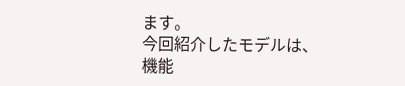ます。
今回紹介したモデルは、機能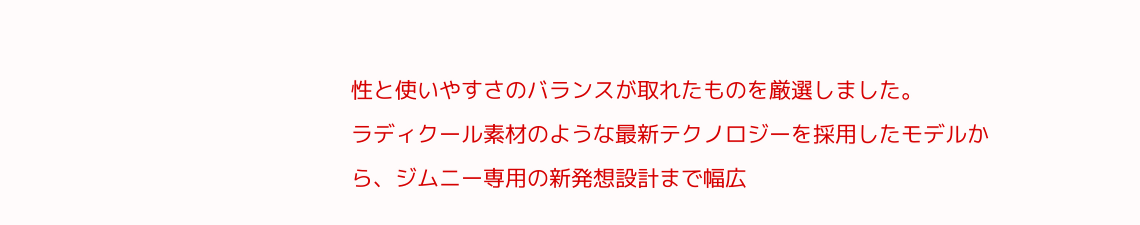性と使いやすさのバランスが取れたものを厳選しました。
ラディクール素材のような最新テクノロジーを採用したモデルから、ジムニー専用の新発想設計まで幅広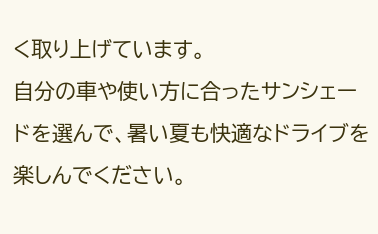く取り上げています。
自分の車や使い方に合ったサンシェードを選んで、暑い夏も快適なドライブを楽しんでください。